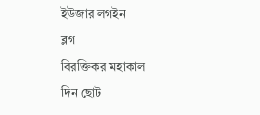ইউজার লগইন
ব্লগ
বিরক্তিকর মহাকাল
দিন ছোট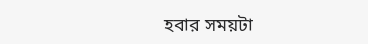হবার সময়টা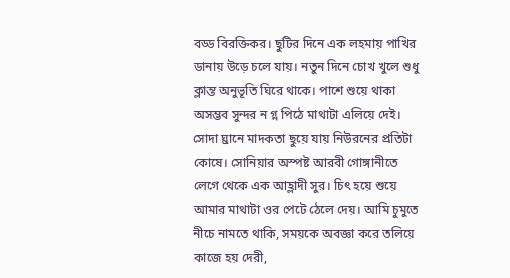বড্ড বিরক্তিকর। ছুটির দিনে এক লহমায় পাখির ডানায় উড়ে চলে যায়। নতুন দিনে চোখ খুলে শুধু ক্লান্ত অনুভূতি ঘিরে থাকে। পাশে শুয়ে থাকা অসম্ভব সুন্দর ন গ্ন পিঠে মাথাটা এলিয়ে দেই। সোদা ঘ্রানে মাদকতা ছুয়ে যায় নিউরনের প্রতিটা কোষে। সোনিয়ার অস্পষ্ট আরবী গোঙ্গানীতে লেগে থেকে এক আহ্লাদী সুর। চিৎ হয়ে শুয়ে আমার মাথাটা ওর পেটে ঠেলে দেয়। আমি চুমুতে নীচে নামতে থাকি, সময়কে অবজ্ঞা করে তলিয়ে কাজে হয় দেরী,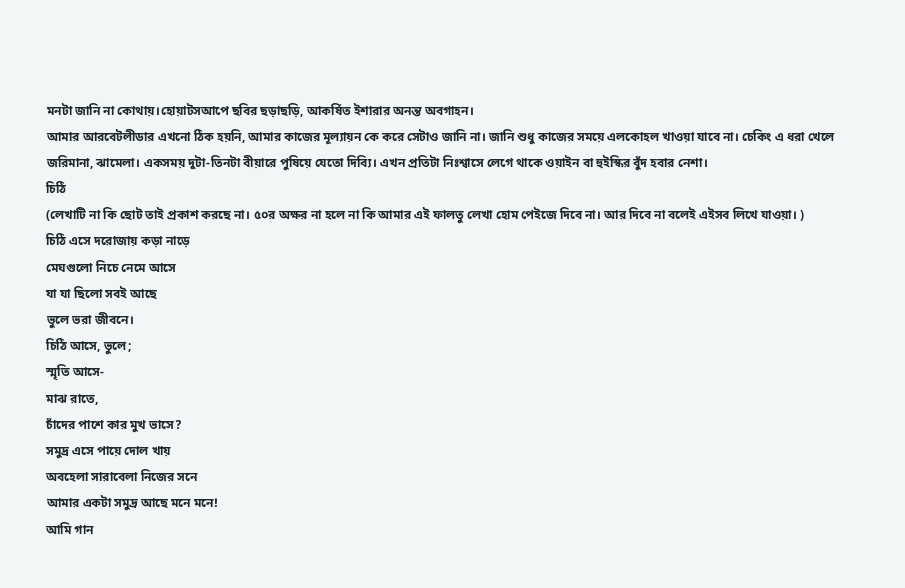মনটা জানি না কোথায়।হোয়াটসআপে ছবির ছড়াছড়ি, আকর্ষিত ইশারার অনন্ত অবগাহন।
আমার আরবেটলীডার এখনো ঠিক হয়নি, আমার কাজের মূল্যায়ন কে করে সেটাও জানি না। জানি শুধু কাজের সময়ে এলকোহল খাওয়া যাবে না। চেকিং এ ধরা খেলে জরিমানা, ঝামেলা। একসময় দুটা-তিনটা বীয়ারে পুষিয়ে যেতো দিব্যি। এখন প্রতিটা নিঃশ্বাসে লেগে থাকে ওয়াইন বা হুইস্কির বুঁদ হবার নেশা।
চিঠি
(লেখাটি না কি ছোট তাই প্রকাশ করছে না। ৫০র অক্ষর না হলে না কি আমার এই ফালতু লেখা হোম পেইজে দিবে না। আর দিবে না বলেই এইসব লিখে যাওয়া। )
চিঠি এসে দরোজায় কড়া নাড়ে
মেঘগুলো নিচে নেমে আসে
যা যা ছিলো সবই আছে
ভুলে ভরা জীবনে।
চিঠি আসে, ভুলে;
স্মৃতি আসে-
মাঝ রাতে,
চাঁদের পাশে কার মুখ ভাসে?
সমুদ্র এসে পায়ে দোল খায়
অবহেলা সারাবেলা নিজের সনে
আমার একটা সমুদ্র আছে মনে মনে!
আমি গান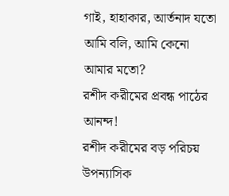গাই, হাহাকার, আর্তনাদ যতো
আমি বলি, আমি কেনো আমার মতো?
রশীদ করীমের প্রবন্ধ পাঠের আনন্দ!
রশীদ করীমের বড় পরিচয় উপন্যাসিক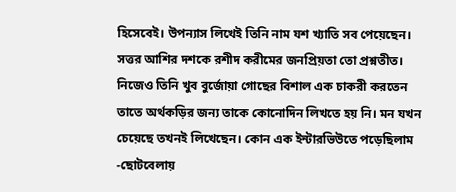হিসেবেই। উপন্যাস লিখেই তিনি নাম যশ খ্যাতি সব পেয়েছেন। সত্তর আশির দশকে রশীদ করীমের জনপ্রিয়তা তো প্রশ্নতীত। নিজেও তিনি খুব বুর্জোয়া গোছের বিশাল এক চাকরী করতেন তাতে অর্থকড়ির জন্য তাকে কোনোদিন লিখতে হয় নি। মন যখন চেয়েছে তখনই লিখেছেন। কোন এক ইন্টারভিউতে পড়েছিলাম -ছোটবেলায়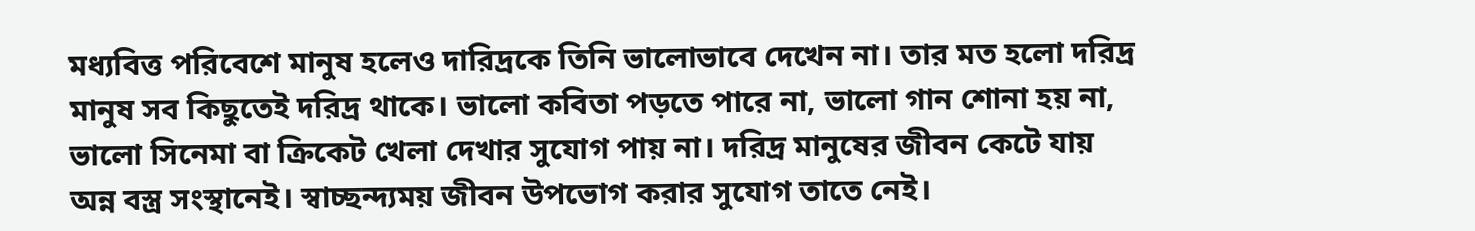মধ্যবিত্ত পরিবেশে মানুষ হলেও দারিদ্রকে তিনি ভালোভাবে দেখেন না। তার মত হলো দরিদ্র মানুষ সব কিছুতেই দরিদ্র থাকে। ভালো কবিতা পড়তে পারে না, ভালো গান শোনা হয় না, ভালো সিনেমা বা ক্রিকেট খেলা দেখার সুযোগ পায় না। দরিদ্র মানুষের জীবন কেটে যায় অন্ন বস্ত্র সংস্থানেই। স্বাচ্ছন্দ্যময় জীবন উপভোগ করার সুযোগ তাতে নেই।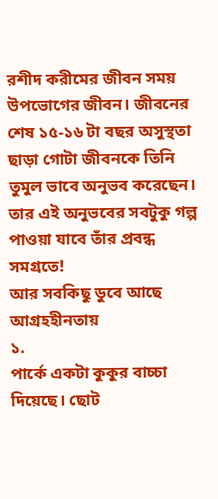রশীদ করীমের জীবন সময় উপভোগের জীবন। জীবনের শেষ ১৫-১৬ টা বছর অসুস্থতা ছাড়া গোটা জীবনকে তিনি তুমুল ভাবে অনুভব করেছেন। তার এই অনুভবের সবটুকু গল্প পাওয়া যাবে তাঁর প্রবন্ধ সমগ্রতে!
আর সবকিছু ডুবে আছে আগ্রহহীনতায়
১.
পার্কে একটা কুকুর বাচ্চা দিয়েছে। ছোট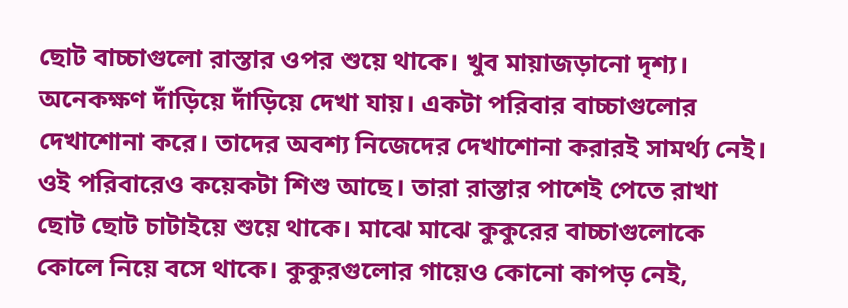ছোট বাচ্চাগুলো রাস্তার ওপর শুয়ে থাকে। খুব মায়াজড়ানো দৃশ্য। অনেকক্ষণ দাঁড়িয়ে দাঁড়িয়ে দেখা যায়। একটা পরিবার বাচ্চাগুলোর দেখাশোনা করে। তাদের অবশ্য নিজেদের দেখাশোনা করারই সামর্থ্য নেই। ওই পরিবারেও কয়েকটা শিশু আছে। তারা রাস্তার পাশেই পেতে রাখা ছোট ছোট চাটাইয়ে শুয়ে থাকে। মাঝে মাঝে কুকুরের বাচ্চাগুলোকে কোলে নিয়ে বসে থাকে। কুকুরগুলোর গায়েও কোনো কাপড় নেই,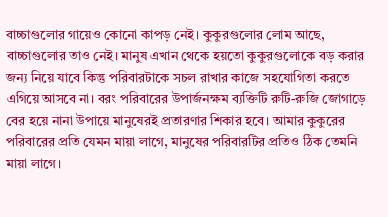বাচ্চাগুলোর গায়েও কোনো কাপড় নেই। কুকুরগুলোর লোম আছে, বাচ্চাগুলোর তাও নেই। মানুষ এখান থেকে হয়তো কুকুরগুলোকে বড় করার জন্য নিয়ে যাবে কিন্তু পরিবারটাকে সচল রাখার কাজে সহযোগিতা করতে এগিয়ে আসবে না। বরং পরিবারের উপার্জনক্ষম ব্যক্তিটি রুটি-রুজি জোগাড়ে বের হয়ে নানা উপায়ে মানুষেরই প্রতারণার শিকার হবে। আমার কুকুরের পরিবারের প্রতি যেমন মায়া লাগে, মানুষের পরিবারটির প্রতিও ঠিক তেমনি মায়া লাগে।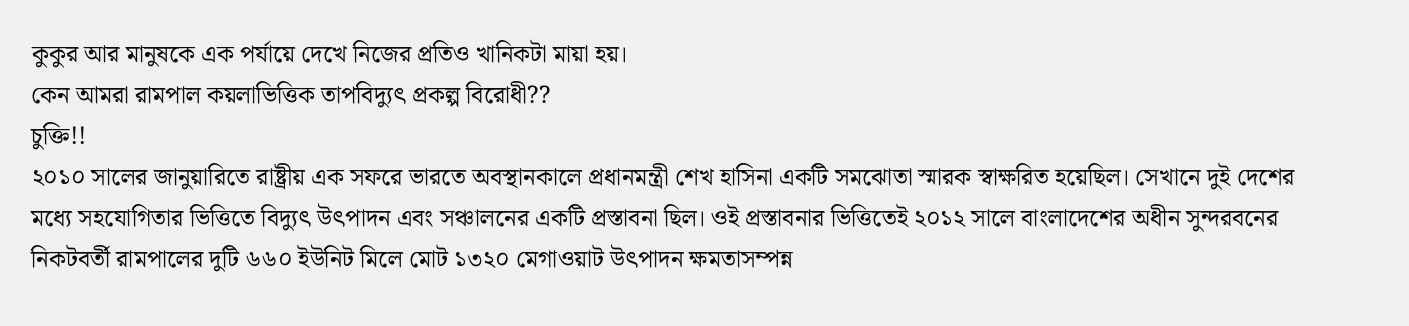কুকুর আর মানুষকে এক পর্যায়ে দেখে নিজের প্রতিও খানিকটা মায়া হয়।
কেন আমরা রামপাল কয়লাভিত্তিক তাপবিদ্যুৎ প্রকল্প বিরোধী??
চুক্তি!!
২০১০ সালের জানুয়ারিতে রাষ্ট্রীয় এক সফরে ভারতে অবস্থানকালে প্রধানমন্ত্রী শেখ হাসিনা একটি সমঝোতা স্মারক স্বাক্ষরিত হয়েছিল। সেখানে দুই দেশের মধ্যে সহযোগিতার ভিত্তিতে বিদ্যুৎ উৎপাদন এবং সঞ্চালনের একটি প্রস্তাবনা ছিল। ওই প্রস্তাবনার ভিত্তিতেই ২০১২ সালে বাংলাদেশের অধীন সুন্দরবনের নিকটবর্তী রামপালের দুটি ৬৬০ ইউনিট মিলে মোট ১৩২০ মেগাওয়াট উৎপাদন ক্ষমতাসম্পন্ন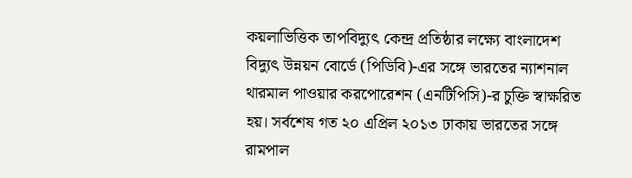কয়লাভিত্তিক তাপবিদ্যুৎ কেন্দ্র প্রতিষ্ঠার লক্ষ্যে বাংলাদেশ বিদ্যুৎ উন্নয়ন বোর্ডে (পিডিবি)-এর সঙ্গে ভারতের ন্যাশনাল থারমাল পাওয়ার করপোরেশন (এনটিপিসি)-র চুক্তি স্বাক্ষরিত হয়। সর্বশেষ গত ২০ এপ্রিল ২০১৩ ঢাকায় ভারতের সঙ্গে রামপাল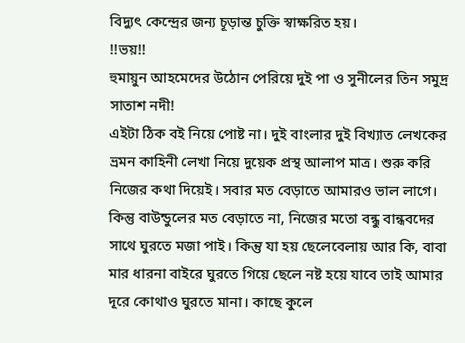বিদ্যুৎ কেন্দ্রের জন্য চূড়ান্ত চুক্তি স্বাক্ষরিত হয়।
!!ভয়!!
হুমায়ুন আহমেদের উঠোন পেরিয়ে দুই পা ও সুনীলের তিন সমুদ্র সাতাশ নদী!
এইটা ঠিক বই নিয়ে পোষ্ট না। দুই বাংলার দুই বিখ্যাত লেখকের ভ্রমন কাহিনী লেখা নিয়ে দুয়েক প্রস্থ আলাপ মাত্র। শুরু করি নিজের কথা দিয়েই। সবার মত বেড়াতে আমারও ভাল লাগে। কিন্তু বাউন্ডুলের মত বেড়াতে না, নিজের মতো বন্ধু বান্ধবদের সাথে ঘুরতে মজা পাই। কিন্তু যা হয় ছেলেবেলায় আর কি, বাবা মার ধারনা বাইরে ঘুরতে গিয়ে ছেলে নষ্ট হয়ে যাবে তাই আমার দূরে কোথাও ঘুরতে মানা। কাছে কুলে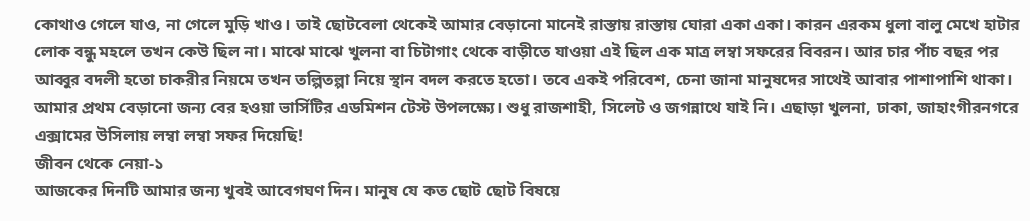কোথাও গেলে যাও, না গেলে মুড়ি খাও। তাই ছোটবেলা থেকেই আমার বেড়ানো মানেই রাস্তায় রাস্তায় ঘোরা একা একা। কারন এরকম ধুলা বালু মেখে হাটার লোক বন্ধু মহলে তখন কেউ ছিল না। মাঝে মাঝে খুলনা বা চিটাগাং থেকে বাড়ীতে যাওয়া এই ছিল এক মাত্র লম্বা সফরের বিবরন। আর চার পাঁচ বছর পর আব্বুর বদলী হতো চাকরীর নিয়মে তখন তল্পিতল্পা নিয়ে স্থান বদল করতে হতো। তবে একই পরিবেশ, চেনা জানা মানুষদের সাথেই আবার পাশাপাশি থাকা। আমার প্রথম বেড়ানো জন্য বের হওয়া ভার্সিটির এডমিশন টেস্ট উপলক্ষ্যে। শুধু রাজশাহী, সিলেট ও জগন্নাথে যাই নি। এছাড়া খুলনা, ঢাকা, জাহাংগীরনগরে এক্সামের উসিলায় লম্বা লম্বা সফর দিয়েছি!
জীবন থেকে নেয়া-১
আজকের দিনটি আমার জন্য খুবই আবেগঘণ দিন। মানুষ যে কত ছোট ছোট বিষয়ে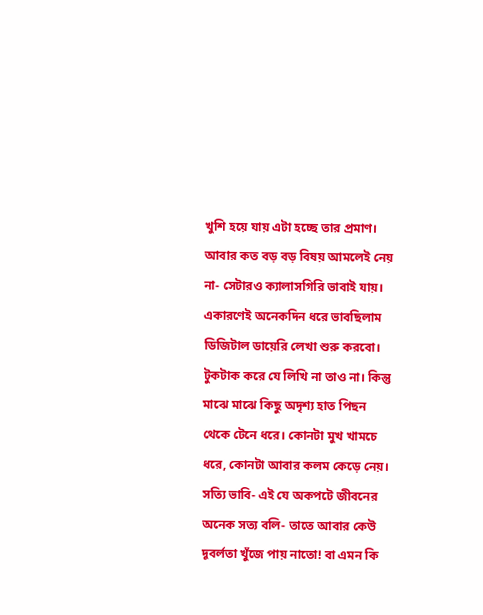খুশি হয়ে যায় এটা হচ্ছে তার প্রমাণ। আবার কত বড় বড় বিষয় আমলেই নেয় না- সেটারও ক্যালাসগিরি ভাবাই যায়।
একারণেই অনেকদিন ধরে ভাবছিলাম ডিজিটাল ডায়েরি লেখা শুরু করবো। টুকটাক করে যে লিখি না তাও না। কিন্তু মাঝে মাঝে কিছু অদৃশ্য হাত পিছন থেকে টেনে ধরে। কোনটা মুখ খামচে ধরে, কোনটা আবার কলম কেড়ে নেয়। সত্যি ভাবি- এই যে অকপটে জীবনের অনেক সত্য বলি- তাতে আবার কেউ দূবর্লতা খুঁজে পায় নাতো! বা এমন কি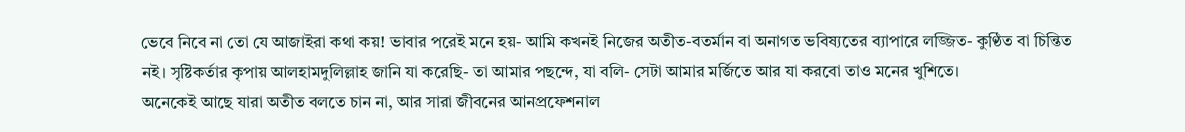ভেবে নিবে না তো যে আজাইরা কথা কয়! ভাবার পরেই মনে হয়- আমি কখনই নিজের অতীত-বতর্মান বা অনাগত ভবিষ্যতের ব্যাপারে লজ্জিত- কুণ্ঠিত বা চিন্তিত নই। সৃষ্টিকর্তার কৃপায় আলহামদুলিল্লাহ জানি যা করেছি- তা আমার পছন্দে, যা বলি- সেটা আমার মর্জিতে আর যা করবো তাও মনের খুশিতে।
অনেকেই আছে যারা অতীত বলতে চান না, আর সারা জীবনের আনপ্রফেশনাল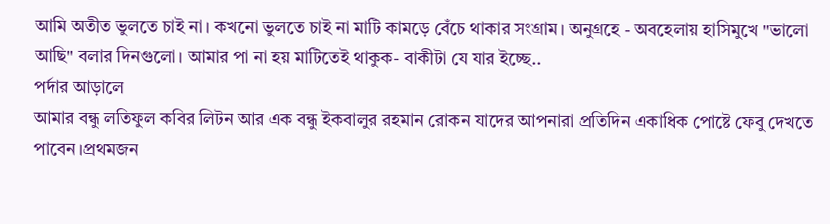আমি অতীত ভুলতে চাই না। কখনো ভুলতে চাই না মাটি কামড়ে বেঁচে থাকার সংগ্রাম। অনুগ্রহে - অবহেলায় হাসিমুখে "ভালো আছি" বলার দিনগুলো। আমার পা না হয় মাটিতেই থাকুক- বাকীটা যে যার ইচ্ছে..
পর্দার আড়ালে
আমার বন্ধু লতিফুল কবির লিটন আর এক বন্ধু ইকবালুর রহমান রোকন যাদের আপনারা প্রতিদিন একাধিক পোষ্টে ফেবু দেখতে পাবেন।প্রথমজন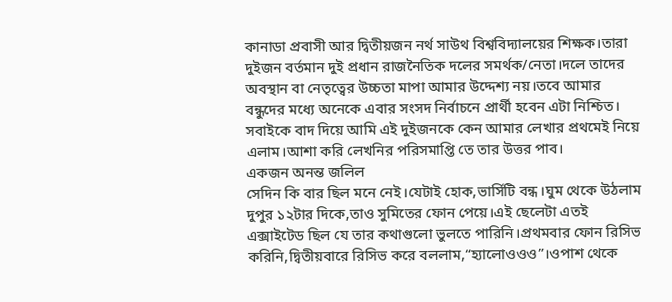কানাডা প্রবাসী আর দ্বিতীয়জন নর্থ সাউথ বিশ্ববিদ্যালয়ের শিক্ষক।তারা দুইজন বর্তমান দুই প্রধান রাজনৈতিক দলের সমর্থক/নেতা।দলে তাদের অবস্থান বা নেতৃত্বের উচ্চতা মাপা আমার উদ্দেশ্য নয়।তবে আমার বন্ধুদের মধ্যে অনেকে এবার সংসদ নির্বাচনে প্রার্থী হবেন এটা নিশ্চিত। সবাইকে বাদ দিয়ে আমি এই দুইজনকে কেন আমার লেখার প্রথমেই নিয়ে এলাম।আশা করি লেখনির পরিসমাপ্তি তে তার উত্তর পাব।
একজন অনন্ত জলিল
সেদিন কি বার ছিল মনে নেই।যেটাই হোক,ভার্সিটি বন্ধ।ঘুম থেকে উঠলাম দুপুর ১২টার দিকে,তাও সুমিতের ফোন পেয়ে।এই ছেলেটা এতই এক্সাইটেড ছিল যে তার কথাগুলো ভুলতে পারিনি।প্রথমবার ফোন রিসিভ করিনি,দ্বিতীয়বারে রিসিভ করে বললাম,“হ্যালোওওও”।ওপাশ থেকে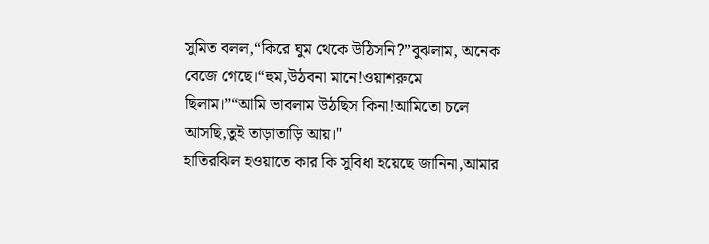সুমিত বলল,“কিরে ঘুম থেকে উঠিসনি?”বুঝলাম, অনেক বেজে গেছে।“হুম,উঠবনা মানে!ওয়াশরুমে ছিলাম।”“আমি ভাবলাম উঠছিস কিনা!আমিতো চলে আসছি,তুই তাড়াতাড়ি আয়।"
হাতিরঝিল হওয়াতে কার কি সুবিধা হয়েছে জানিনা,আমার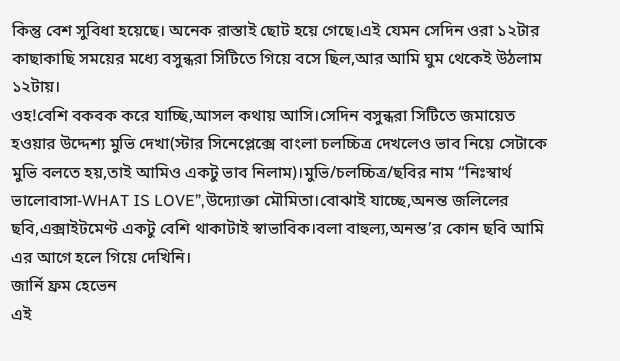কিন্তু বেশ সুবিধা হয়েছে। অনেক রাস্তাই ছোট হয়ে গেছে।এই যেমন সেদিন ওরা ১২টার কাছাকাছি সময়ের মধ্যে বসুন্ধরা সিটিতে গিয়ে বসে ছিল,আর আমি ঘুম থেকেই উঠলাম ১২টায়।
ওহ!বেশি বকবক করে যাচ্ছি,আসল কথায় আসি।সেদিন বসুন্ধরা সিটিতে জমায়েত হওয়ার উদ্দেশ্য মুভি দেখা(স্টার সিনেপ্লেক্সে বাংলা চলচ্চিত্র দেখলেও ভাব নিয়ে সেটাকে মুভি বলতে হয়,তাই আমিও একটু ভাব নিলাম)।মুভি/চলচ্চিত্র/ছবির নাম “নিঃস্বার্থ ভালোবাসা-WHAT IS LOVE”,উদ্যোক্তা মৌমিতা।বোঝাই যাচ্ছে,অনন্ত জলিলের ছবি,এক্সাইটমেণ্ট একটু বেশি থাকাটাই স্বাভাবিক।বলা বাহুল্য,অনন্ত’র কোন ছবি আমি এর আগে হলে গিয়ে দেখিনি।
জার্নি ফ্রম হেভেন
এই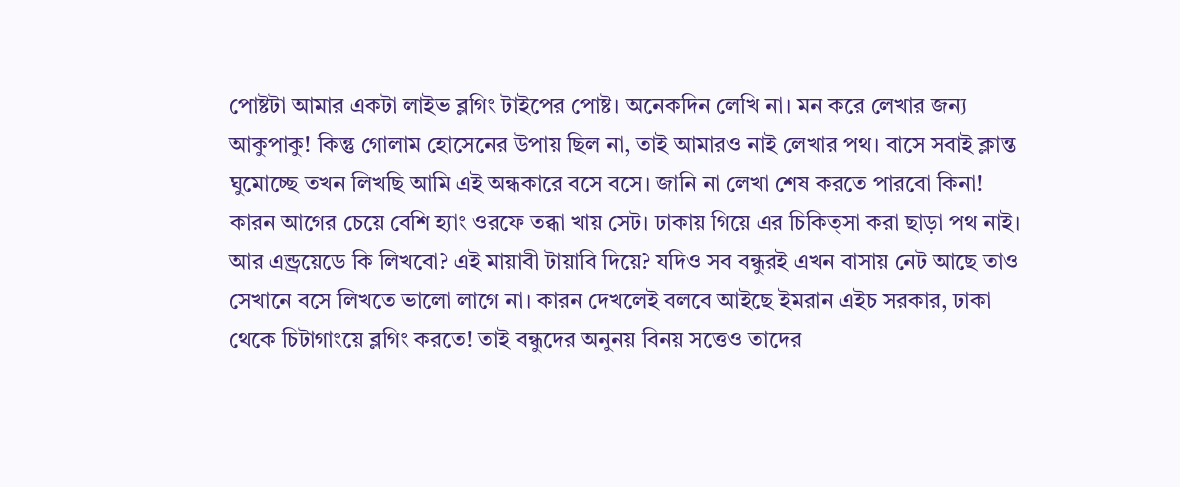পোষ্টটা আমার একটা লাইভ ব্লগিং টাইপের পোষ্ট। অনেকদিন লেখি না। মন করে লেখার জন্য আকুপাকু! কিন্তু গোলাম হোসেনের উপায় ছিল না, তাই আমারও নাই লেখার পথ। বাসে সবাই ক্লান্ত ঘুমোচ্ছে তখন লিখছি আমি এই অন্ধকারে বসে বসে। জানি না লেখা শেষ করতে পারবো কিনা! কারন আগের চেয়ে বেশি হ্যাং ওরফে তব্ধা খায় সেট। ঢাকায় গিয়ে এর চিকিত্সা করা ছাড়া পথ নাই। আর এন্ড্রয়েডে কি লিখবো? এই মায়াবী টায়াবি দিয়ে? যদিও সব বন্ধুরই এখন বাসায় নেট আছে তাও সেখানে বসে লিখতে ভালো লাগে না। কারন দেখলেই বলবে আইছে ইমরান এইচ সরকার, ঢাকা থেকে চিটাগাংয়ে ব্লগিং করতে! তাই বন্ধুদের অনুনয় বিনয় সত্তেও তাদের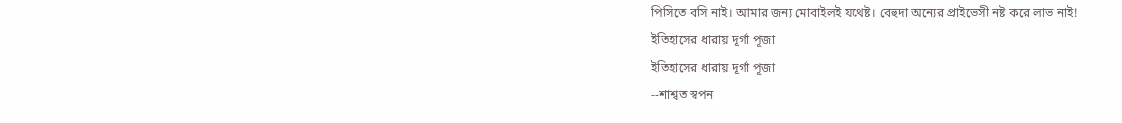পিসিতে বসি নাই। আমার জন্য মোবাইলই যথেষ্ট। বেহুদা অন্যের প্রাইভেসী নষ্ট করে লাভ নাই!
ইতিহাসের ধারায় দূর্গা পূজা
ইতিহাসের ধারায় দূর্গা পূজা
--শাশ্বত স্বপন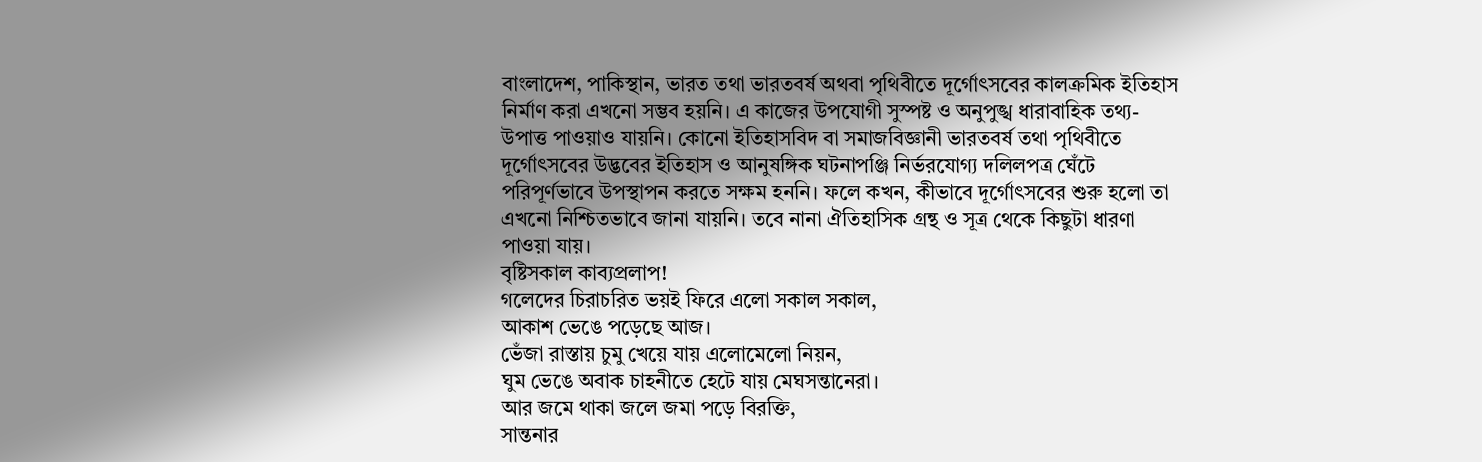বাংলাদেশ, পাকিস্থান, ভারত তথা ভারতবর্ষ অথবা পৃথিবীতে দূর্গোৎসবের কালক্রমিক ইতিহাস নির্মাণ করা এখনো সম্ভব হয়নি। এ কাজের উপযোগী সুস্পষ্ট ও অনুপুঙ্খ ধারাবাহিক তথ্য-উপাত্ত পাওয়াও যায়নি। কোনো ইতিহাসবিদ বা সমাজবিজ্ঞানী ভারতবর্ষ তথা পৃথিবীতে দূর্গোৎসবের উদ্ভবের ইতিহাস ও আনুষঙ্গিক ঘটনাপঞ্জি নির্ভরযোগ্য দলিলপত্র ঘেঁটে পরিপূর্ণভাবে উপস্থাপন করতে সক্ষম হননি। ফলে কখন, কীভাবে দূর্গোৎসবের শুরু হলো তা এখনো নিশ্চিতভাবে জানা যায়নি। তবে নানা ঐতিহাসিক গ্রন্থ ও সূত্র থেকে কিছুটা ধারণা পাওয়া যায়।
বৃষ্টিসকাল কাব্যপ্রলাপ!
গলেদের চিরাচরিত ভয়ই ফিরে এলো সকাল সকাল,
আকাশ ভেঙে পড়েছে আজ।
ভেঁজা রাস্তায় চুমু খেয়ে যায় এলোমেলো নিয়ন,
ঘুম ভেঙে অবাক চাহনীতে হেটে যায় মেঘসন্তানেরা।
আর জমে থাকা জলে জমা পড়ে বিরক্তি,
সান্তনার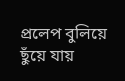প্রলেপ বুলিয়ে ছুঁয়ে যায়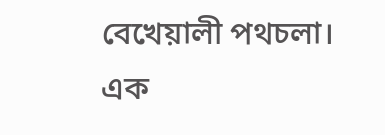বেখেয়ালী পথচলা।
এক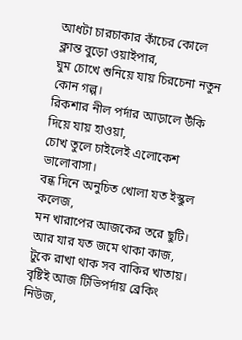আধটা চারচাকার কাঁচের কোলে ক্লান্ত বুড়ো ওয়াইপার,
ঘুম চোখে শুনিয়ে যায় চিরচেনা নতুন কোন গল্প।
রিকশার নীল পর্দার আড়ালে উঁকি দিয়ে যায় হাওয়া,
চোখ তুলে চাইলেই এলোকেশ ভালোবাসা।
বন্ধ দিনে অনুচিত খোলা যত ইস্কুল কলেজ,
মন খারাপের আজকের তরে ছুটি।
আর যার যত জমে থাকা কাজ,
টুকে রাখা থাক সব বাকির খাতায়।
বৃষ্টিই আজ টিভিপর্দায় ব্রেকিং নিউজ,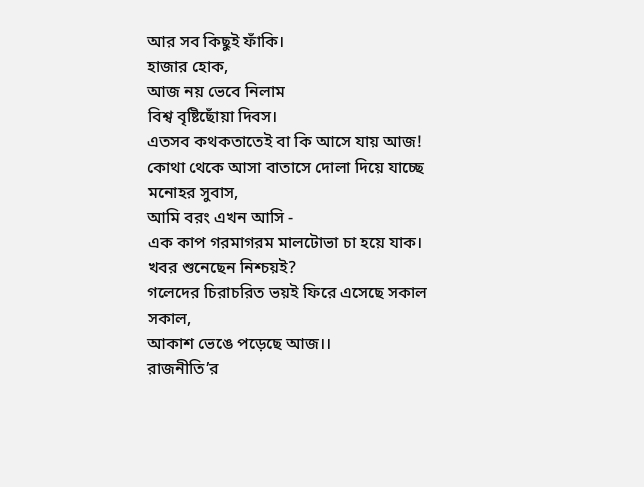আর সব কিছুই ফাঁকি।
হাজার হোক,
আজ নয় ভেবে নিলাম
বিশ্ব বৃষ্টিছোঁয়া দিবস।
এতসব কথকতাতেই বা কি আসে যায় আজ!
কোথা থেকে আসা বাতাসে দোলা দিয়ে যাচ্ছে মনোহর সুবাস,
আমি বরং এখন আসি -
এক কাপ গরমাগরম মালটোভা চা হয়ে যাক।
খবর শুনেছেন নিশ্চয়ই?
গলেদের চিরাচরিত ভয়ই ফিরে এসেছে সকাল সকাল,
আকাশ ভেঙে পড়েছে আজ।।
রাজনীতি’র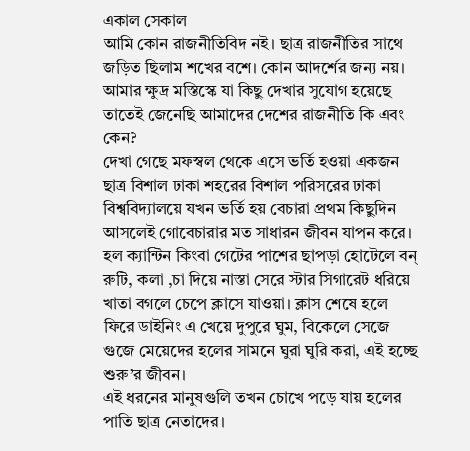একাল সেকাল
আমি কোন রাজনীতিবিদ নই। ছাত্র রাজনীতির সাথে জড়িত ছিলাম শখের বশে। কোন আদর্শের জন্য নয়। আমার ক্ষুদ্র মস্তিস্কে যা কিছু দেখার সুযোগ হয়েছে তাতেই জেনেছি আমাদের দেশের রাজনীতি কি এবং কেন?
দেখা গেছে মফস্বল থেকে এসে ভর্তি হওয়া একজন ছাত্র বিশাল ঢাকা শহরের বিশাল পরিসরের ঢাকা বিশ্ববিদ্যালয়ে যখন ভর্তি হয় বেচারা প্রথম কিছুদিন আসলেই গোবেচারার মত সাধারন জীবন যাপন করে। হল ক্যান্টিন কিংবা গেটের পাশের ছাপড়া হোটেলে বন্ রুটি, কলা ,চা দিয়ে নাস্তা সেরে স্টার সিগারেট ধরিয়ে খাতা বগলে চেপে ক্লাসে যাওয়া। ক্লাস শেষে হলে ফিরে ডাইনিং এ খেয়ে দুপুরে ঘুম, বিকেলে সেজে গুজে মেয়েদের হলের সামনে ঘুরা ঘুরি করা, এই হচ্ছে শুরু’র জীবন।
এই ধরনের মানুষগুলি তখন চোখে পড়ে যায় হলের পাতি ছাত্র নেতাদের।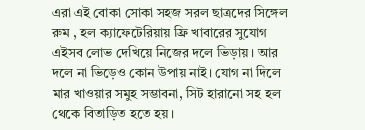এরা এই বোকা সোকা সহজ সরল ছাত্রদের সিঙ্গেল রুম , হল ক্যাফেটেরিয়ায় ফ্রি খাবারের সুযোগ এইসব লোভ দেখিয়ে নিজের দলে ভিড়ায়। আর দলে না ভিড়েও কোন উপায় নাই। যোগ না দিলে মার খাওয়ার সমুহ সম্ভাবনা, সিট হারানো সহ হল থেকে বিতাড়িত হতে হয়।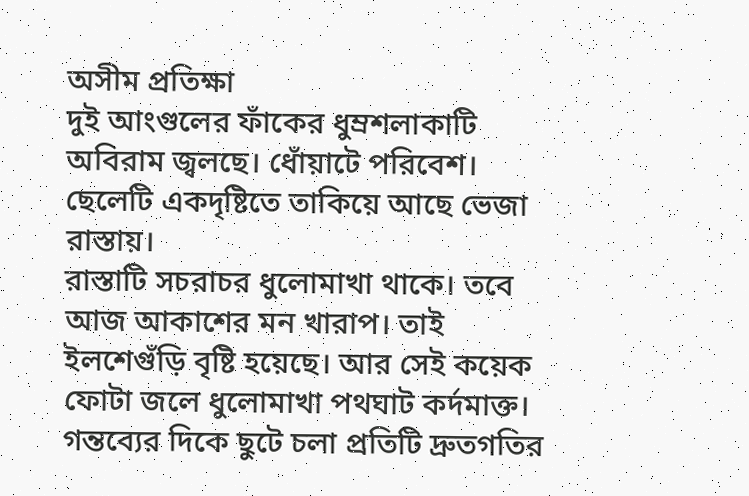অসীম প্রতিক্ষা
দুই আংগুলের ফাঁকের ধুম্রশলাকাটি অবিরাম জ্বলছে। ধোঁয়াটে পরিবেশ। ছেলেটি একদৃষ্টিতে তাকিয়ে আছে ভেজা রাস্তায়।
রাস্তাটি সচরাচর ধুলোমাখা থাকে। তবে আজ আকাশের মন খারাপ। তাই ইলশেগুঁড়ি বৃষ্টি হয়েছে। আর সেই কয়েক ফোটা জলে ধুলোমাখা পথঘাট কর্দমাক্ত।
গন্তব্যের দিকে ছুটে চলা প্রতিটি দ্রুতগতির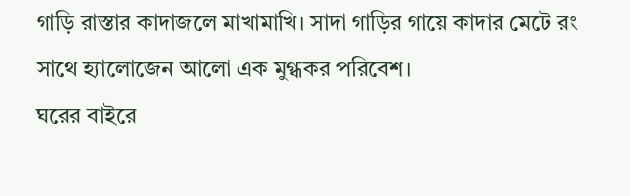গাড়ি রাস্তার কাদাজলে মাখামাখি। সাদা গাড়ির গায়ে কাদার মেটে রং সাথে হ্যালোজেন আলো এক মুগ্ধকর পরিবেশ।
ঘরের বাইরে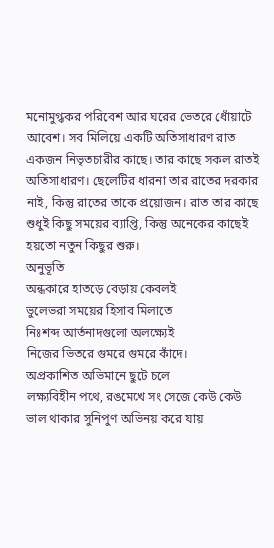মনোমুগ্ধকর পরিবেশ আর ঘরের ভেতরে ধোঁয়াটে আবেশ। সব মিলিয়ে একটি অতিসাধারণ রাত একজন নিভৃতচারীর কাছে। তার কাছে সকল রাতই অতিসাধারণ। ছেলেটির ধারনা তার রাতের দরকার নাই, কিন্তু রাতের তাকে প্রয়োজন। রাত তার কাছে শুধুই কিছু সময়ের ব্যাপ্তি, কিন্তু অনেকের কাছেই হয়তো নতুন কিছুর শুরু।
অনুভূতি
অন্ধকারে হাতড়ে বেড়ায় কেবলই
ভুলেভরা সময়ের হিসাব মিলাতে
নিঃশব্দ আর্তনাদগুলো অলক্ষ্যেই
নিজের ভিতরে গুমরে গুমরে কাঁদে।
অপ্রকাশিত অভিমানে ছুটে চলে
লক্ষ্যবিহীন পথে, রঙমেখে সং সেজে কেউ কেউ
ভাল থাকার সুনিপুণ অভিনয় করে যায়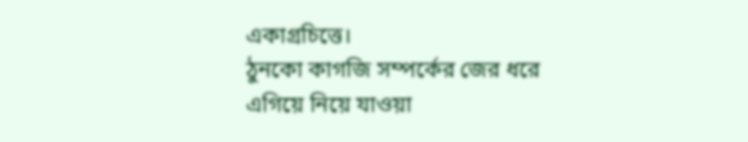একাগ্রচিত্তে।
ঠুনকো কাগজি সম্পর্কের জের ধরে
এগিয়ে নিয়ে যাওয়া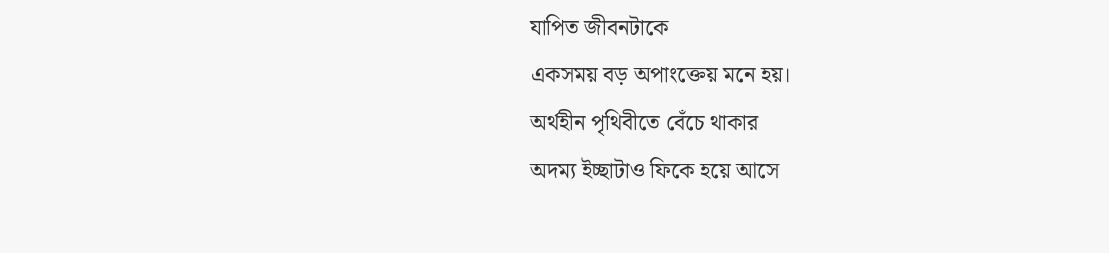যাপিত জীবনটাকে
একসময় বড় অপাংক্তেয় মনে হয়।
অর্থহীন পৃথিবীতে বেঁচে থাকার
অদম্য ইচ্ছাটাও ফিকে হয়ে আসে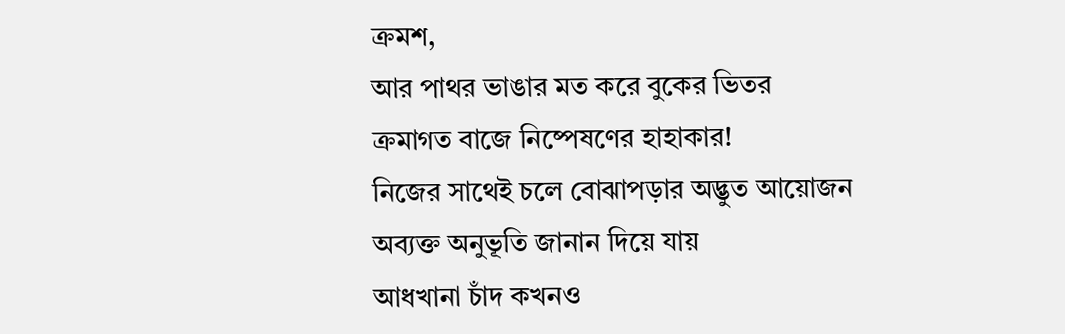ক্রমশ,
আর পাথর ভাঙার মত করে বুকের ভিতর
ক্রমাগত বাজে নিষ্পেষণের হাহাকার!
নিজের সাথেই চলে বোঝাপড়ার অদ্ভুত আয়োজন
অব্যক্ত অনুভূতি জানান দিয়ে যায়
আধখানা চাঁদ কখনও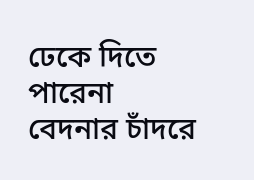ঢেকে দিতে পারেনা
বেদনার চাঁদরে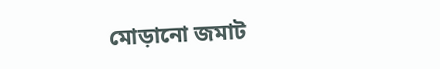মোড়ানো জমাট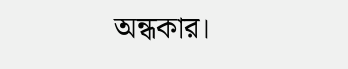অন্ধকার।